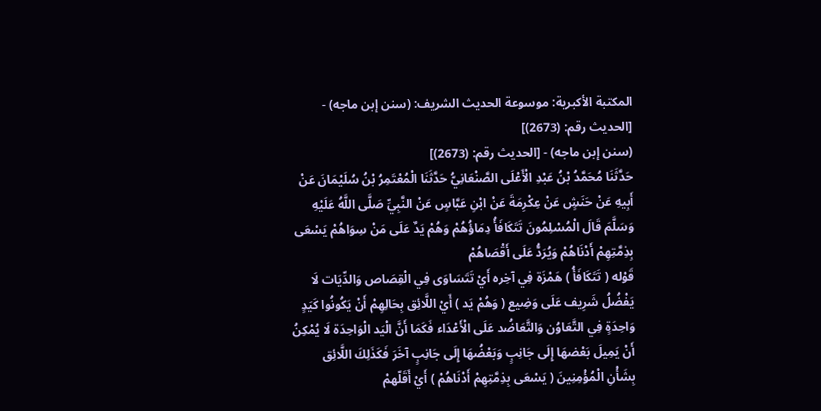المكتبة الأكبرية: موسوعة الحديث الشريف: (سنن إبن ماجه) - [الحديث رقم: (2673)]
(سنن إبن ماجه) - [الحديث رقم: (2673)]
حَدَّثَنَا مُحَمَّدُ بْنُ عَبْدِ الْأَعْلَى الصَّنْعَانِيُّ حَدَّثَنَا الْمُعْتَمِرُ بْنُ سُلَيْمَانَ عَنْ أَبِيهِ عَنْ حَنَشٍ عَنْ عِكْرِمَةَ عَنْ ابْنِ عَبَّاسٍ عَنْ النَّبِيِّ صَلَّى اللَّهُ عَلَيْهِ وَسَلَّمَ قَالَ الْمُسْلِمُونَ تَتَكَافَأُ دِمَاؤُهُمْ وَهُمْ يَدٌ عَلَى مَنْ سِوَاهُمْ يَسْعَى بِذِمَّتِهِمْ أَدْنَاهُمْ وَيُرَدُّ عَلَى أَقْصَاهُمْ
قَوْله ( تَتَكَافَأُ ) هَمْزَة فِي آخِره أَيْ تَتَسَاوَى فِي الْقِصَاص وَالدِّيَات لَا يَفْضُلُ شَرِيف عَلَى وَضِيع ( وَهُمْ يَد ) أَيْ اللَّائِق بِحَالِهِمْ أَنْ يَكُونُوا كَيَدٍ وَاحِدَةٍ فِي التَّعَاوُن وَالتَّعَاضُد عَلَى الْأَعْدَاء فَكَمَا أَنَّ الْيَد الْوَاحِدَة لَا يُمْكِنُ أَنْ يَمِيلَ بَعْضهَا إِلَى جَانِبٍ وَبَعْضُهَا إِلَى جَانِبٍ آخَرَ فَكَذَلِكَ اللَّائِق بِشَأْنِ الْمُؤْمِنِينَ ( يَسْعَى بِذِمَّتِهِمْ أَدْنَاهُمْ ) أَيْ أَقَلّهمْ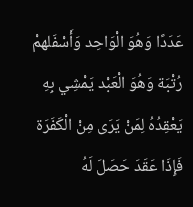عَدَدًا وَهُوَ الْوَاحِد وَأَسْفَلهمْ رُتْبَة وَهُوَ الْعَبْد يَمْشِي بِهِ يَعْقِدُهُ لِمَنْ يَرَى مِنْ الْكَفَرَة فَإِذَا عَقَدَ حَصَلَ لَهُ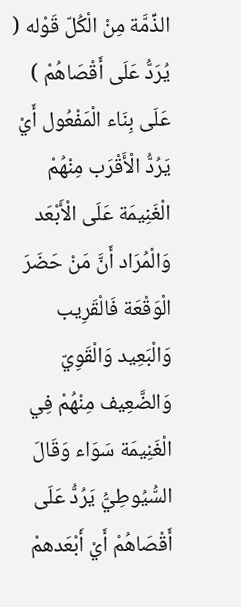الذِّمَّة مِنْ الْكُلّ قَوْله ( يُرَدُّ عَلَى أَقْصَاهُمْ ) عَلَى بِنَاء الْمَفْعُول أَيْ يَرُدُّ الْأَقْرَب مِنْهُمْ الْغَنِيمَة عَلَى الْأَبْعَد وَالْمُرَاد أَنَّ مَنْ حَضَرَ الْوَقْعَة فَالْقَرِيب وَالْبَعِيد وَالْقَوِيّ وَالضَّعِيف مِنْهُمْ فِي الْغَنِيمَة سَوَاء وَقَالَ السُّيُوطِيُّ يَرُدُّ عَلَى أَقْصَاهُمْ أَيْ أَبْعَدهمْ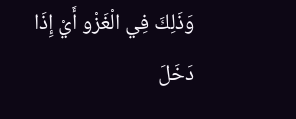وَذَلِكَ فِي الْغَزْو أَيْ إِذَا دَخَلَ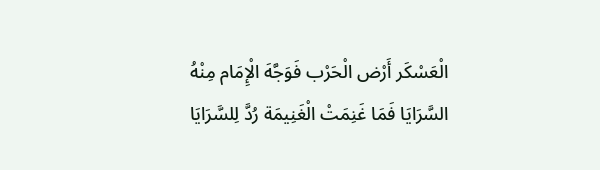الْعَسْكَر أَرْض الْحَرْب فَوَجَّهَ الْإِمَام مِنْهُ السَّرَايَا فَمَا غَنِمَتْ الْغَنِيمَة رُدَّ لِلسَّرَايَا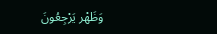وَظَهْر يَرْجِعُونَ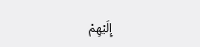إِلَيْهِمْ